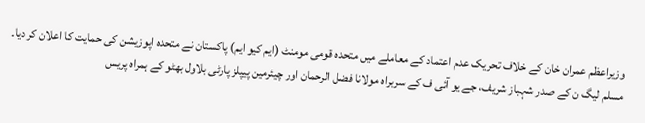وزیراعظم عمران خان کے خلاف تحریک عدم اعتماد کے معاملے میں متحدہ قومی مومنٹ (ایم کیو ایم) پاکستان نے متحدہ اپوزیشن کی حمایت کا اعلان کر دیا۔
مسلم لیگ ن کے صدر شہباز شریف، جے یو آئی ف کے سربراہ مولانا فضل الرحمان اور چیئرمین پیپلز پارٹی بلاول بھٹو کے ہمراہ پریس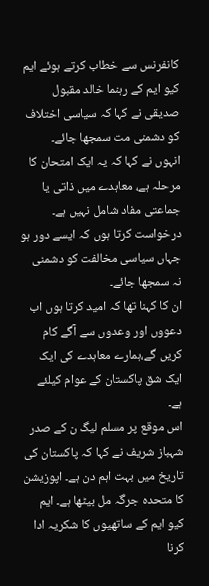کانفرنس سے خطاب کرتے ہوئے ایم کیو ایم کے رہنما خالد مقبول صدیقی نے کہا کہ سیاسی اختلاف کو دشمنی مت سمجھا جائے۔
انہوں نے کہا کہ یہ ایک امتحان کا مرحلہ ہے، معاہدے میں ذاتی یا جماعتی مفاد شامل نہیں ہے۔ درخواست کرتا ہوں کہ ایسے دور ہو جہاں سیاسی مخالفت کو دشمنی نہ سمجھا جائے۔
ان کا کہنا تھا کہ امید کرتا ہوں اب دعووں اور وعدوں سے آگے کام کریں گے،ہمارے معاہدے کی ایک ایک شق پاکستان کے عوام کیلئے ہے۔
اس موقع پر مسلم لیگ ن کے صدر شہباز شریف نے کہا کہ پاکستان کی تاریخ میں بہت اہم دن ہے۔ اپوزیشن کا متحدہ جرگہ مل بیٹھا ہے۔ ایم کیو ایم کے ساتھیوں کا شکریہ ادا کرنا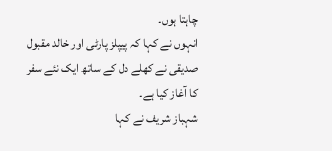چاہتا ہوں۔
انہوں نے کہا کہ پیپلز پارٹی اور خالد مقبول صدیقی نے کھلے دل کے ساتھ ایک نئے سفر کا آغاز کیا ہے۔
شہباز شریف نے کہا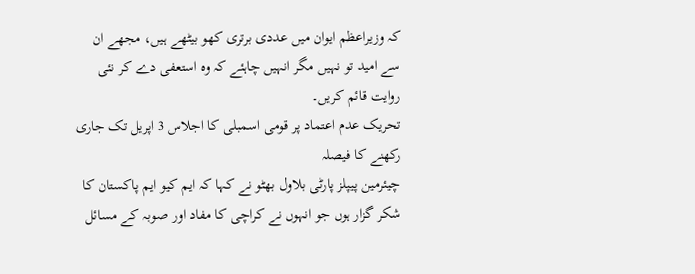کہ وزیراعظم ایوان میں عددی برتری کھو بیٹھے ہیں، مجھے ان سے امید تو نہیں مگر انہیں چاہئے کہ وہ استعفی دے کر نئی روایت قائم کریں۔
تحریک عدم اعتماد پر قومی اسمبلی کا اجلاس 3 اپریل تک جاری رکھنے کا فیصلہ
چیئرمین پیپلز پارٹی بلاول بھٹو نے کہا کہ ایم کیو ایم پاکستان کا شکر گزار ہوں جو انہوں نے کراچی کا مفاد اور صوبہ کے مسائل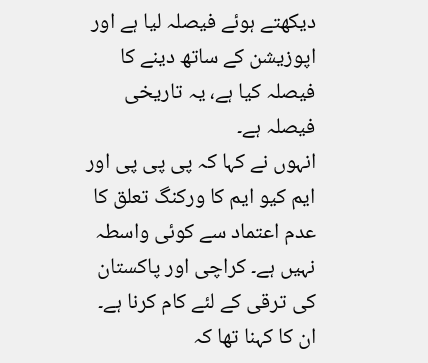دیکھتے ہوئے فیصلہ لیا ہے اور اپوزیشن کے ساتھ دینے کا فیصلہ کیا ہے، یہ تاریخی فیصلہ ہے۔
انہوں نے کہا کہ پی پی پی اور ایم کیو ایم کا ورکنگ تعلق کا عدم اعتماد سے کوئی واسطہ نہیں ہے۔ کراچی اور پاکستان کی ترقی کے لئے کام کرنا ہے۔
ان کا کہنا تھا کہ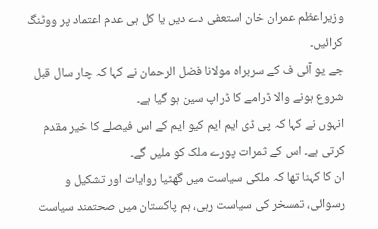وزیراعظم عمران خان استعفی دے دیں یا کل ہی عدم اعتماد پر ووٹنگ کرائیں۔
جے یو آئی ف کے سربراہ مولانا فضل الرحمان نے کہا کہ چار سال قبل شروع ہونے والا ڈرامے کا ڈراپ سین ہو گیا ہے۔
انہوں نے کہا کہ پی ڈی ایم ایم کیو ایم کے اس فیصلے کا خیر مقدم کرتی ہے۔ اس کے ثمرات پورے ملک کو ملیں گے۔
ان کا کہنا تھا کہ ملکی سیاست میں گھٹیا روایات اور تشکیل و رسوائی، تمسخر کی سیاست رہی، ہم پاکستان میں صحتمند سیاست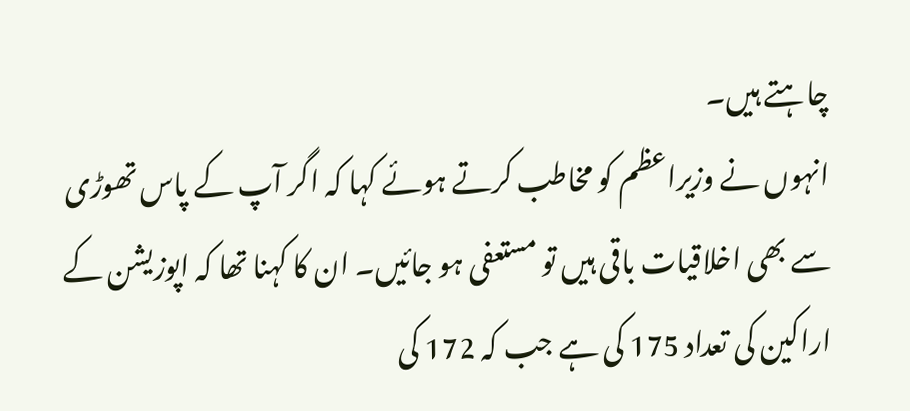چاہتے ہیں۔
انہوں نے وزیراعظم کو مخاطب کرتے ہوئے کہا کہ اگر آپ کے پاس تھوڑی سے بھی اخلاقیات باقی ہیں تو مستعفی ہو جائیں۔ ان کا کہنا تھا کہ اپوزیشن کے اراکین کی تعداد 175 کی ہے جب کہ 172 کی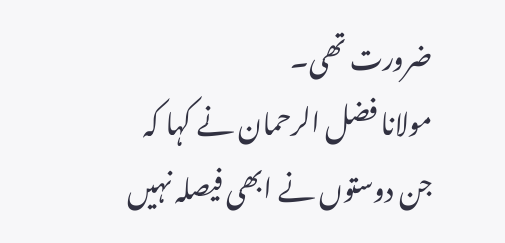ضرورت تھی۔
مولانا فضل الرحمان نے کہا کہ جن دوستوں نے ابھی فیصلہ نہیں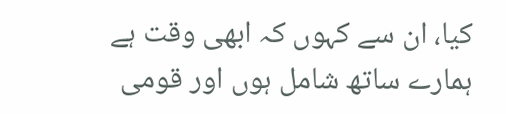کیا، ان سے کہوں کہ ابھی وقت ہے ہمارے ساتھ شامل ہوں اور قومی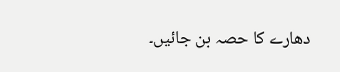دھارے کا حصہ بن جائیں۔